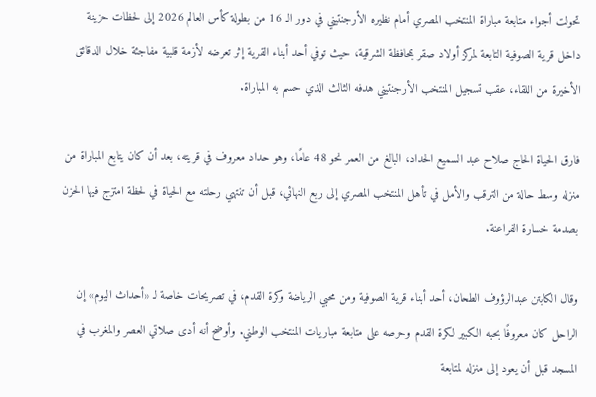تحولت أجواء متابعة مباراة المنتخب المصري أمام نظيره الأرجنتيني في دور الـ 16 من بطولة كأس العالم 2026 إلى لحظات حزينة داخل قرية الصوفية التابعة لمركز أولاد صقر بمحافظة الشرقية، حيث توفي أحد أبناء القرية إثر تعرضه لأزمة قلبية مفاجئة خلال الدقائق الأخيرة من اللقاء، عقب تسجيل المنتخب الأرجنتيني هدفه الثالث الذي حسم به المباراة.

فارق الحياة الحاج صلاح عبد السميع الحداد، البالغ من العمر نحو 48 عامًا، وهو حداد معروف في قريته، بعد أن كان يتابع المباراة من منزله وسط حالة من الترقب والأمل في تأهل المنتخب المصري إلى ربع النهائي، قبل أن تنتهي رحلته مع الحياة في لحظة امتزج فيها الحزن بصدمة خسارة الفراعنة.

وقال الكابتن عبدالرؤوف الطحان، أحد أبناء قرية الصوفية ومن محبي الرياضة وكرة القدم، في تصريحات خاصة لـ «أحداث اليوم» إن الراحل كان معروفًا بحبه الكبير لكرة القدم وحرصه على متابعة مباريات المنتخب الوطني. وأوضح أنه أدى صلاتي العصر والمغرب في المسجد قبل أن يعود إلى منزله لمتابعة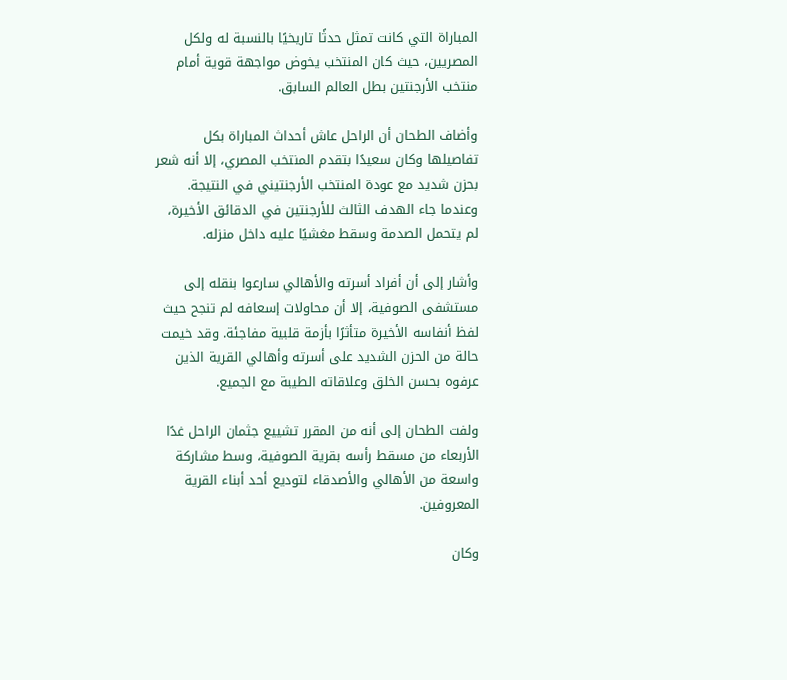المباراة التي كانت تمثل حدثًا تاريخيًا بالنسبة له ولكل المصريين، حيث كان المنتخب يخوض مواجهة قوية أمام منتخب الأرجنتين بطل العالم السابق.

وأضاف الطحان أن الراحل عاش أحداث المباراة بكل تفاصيلها وكان سعيدًا بتقدم المنتخب المصري، إلا أنه شعر بحزن شديد مع عودة المنتخب الأرجنتيني في النتيجة. وعندما جاء الهدف الثالث للأرجنتين في الدقائق الأخيرة، لم يتحمل الصدمة وسقط مغشيًا عليه داخل منزله.

وأشار إلى أن أفراد أسرته والأهالي سارعوا بنقله إلى مستشفى الصوفية، إلا أن محاولات إسعافه لم تنجح حيث لفظ أنفاسه الأخيرة متأثرًا بأزمة قلبية مفاجئة. وقد خيمت حالة من الحزن الشديد على أسرته وأهالي القرية الذين عرفوه بحسن الخلق وعلاقاته الطيبة مع الجميع.

ولفت الطحان إلى أنه من المقرر تشييع جثمان الراحل غدًا الأربعاء من مسقط رأسه بقرية الصوفية، وسط مشاركة واسعة من الأهالي والأصدقاء لتوديع أحد أبناء القرية المعروفين.

وكان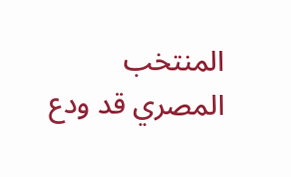المنتخب المصري قد ودع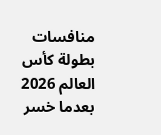منافسات بطولة كأس العالم 2026 بعدما خسر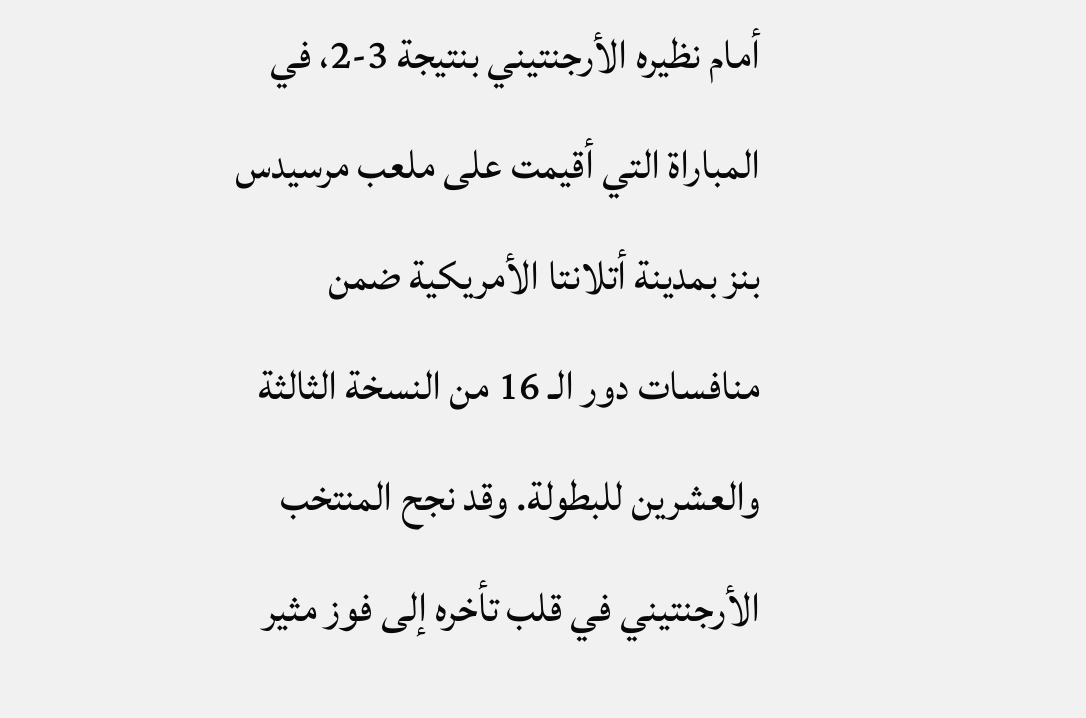أمام نظيره الأرجنتيني بنتيجة 3-2، في المباراة التي أقيمت على ملعب مرسيدس بنز بمدينة أتلانتا الأمريكية ضمن منافسات دور الـ 16 من النسخة الثالثة والعشرين للبطولة. وقد نجح المنتخب الأرجنتيني في قلب تأخره إلى فوز مثير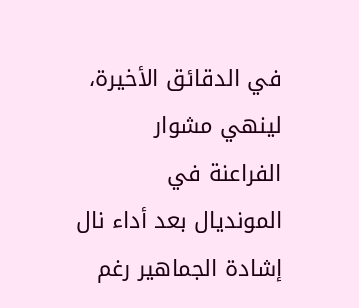في الدقائق الأخيرة، لينهي مشوار الفراعنة في المونديال بعد أداء نال إشادة الجماهير رغم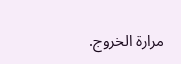مرارة الخروج.